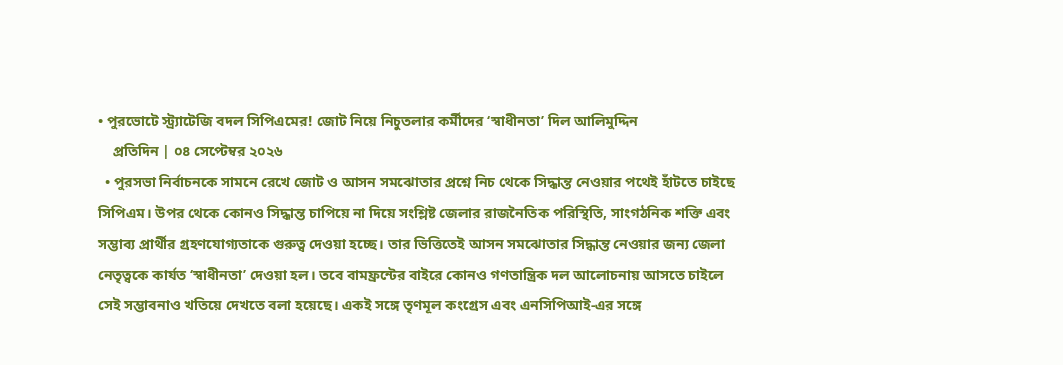• পুরভোটে স্ট্র্যাটেজি বদল সিপিএমের! জোট নিয়ে নিচুতলার কর্মীদের ‘স্বাধীনতা’ দিল আলিমুদ্দিন
    প্রতিদিন | ০৪ সেপ্টেম্বর ২০২৬
  • পুরসভা নির্বাচনকে সামনে রেখে জোট ও আসন সমঝোতার প্রশ্নে নিচ থেকে সিদ্ধান্ত নেওয়ার পথেই হাঁটতে চাইছে সিপিএম। উপর থেকে কোনও সিদ্ধান্ত চাপিয়ে না দিয়ে সংশ্লিষ্ট জেলার রাজনৈতিক পরিস্থিতি, সাংগঠনিক শক্তি এবং সম্ভাব্য প্রার্থীর গ্রহণযোগ্যতাকে গুরুত্ব দেওয়া হচ্ছে। তার ভিত্তিতেই আসন সমঝোতার সিদ্ধান্ত নেওয়ার জন্য জেলা নেতৃত্বকে কার্যত ‘স্বাধীনতা’ দেওয়া হল। তবে বামফ্রন্টের বাইরে কোনও গণতান্ত্রিক দল আলোচনায় আসতে চাইলে সেই সম্ভাবনাও খতিয়ে দেখতে বলা হয়েছে। একই সঙ্গে তৃণমূল কংগ্রেস এবং এনসিপিআই-এর সঙ্গে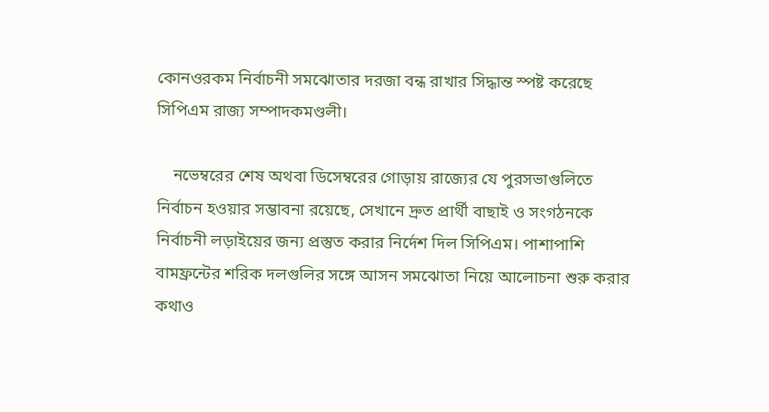কোনওরকম নির্বাচনী সমঝোতার দরজা বন্ধ রাখার সিদ্ধান্ত স্পষ্ট করেছে সিপিএম রাজ্য সম্পাদকমণ্ডলী।

    নভেম্বরের শেষ অথবা ডিসেম্বরের গোড়ায় রাজ্যের যে পুরসভাগুলিতে নির্বাচন হওয়ার সম্ভাবনা রয়েছে, সেখানে দ্রুত প্রার্থী বাছাই ও সংগঠনকে নির্বাচনী লড়াইয়ের জন্য প্রস্তুত করার নির্দেশ দিল সিপিএম। পাশাপাশি বামফ্রন্টের শরিক দলগুলির সঙ্গে আসন সমঝোতা নিয়ে আলোচনা শুরু করার কথাও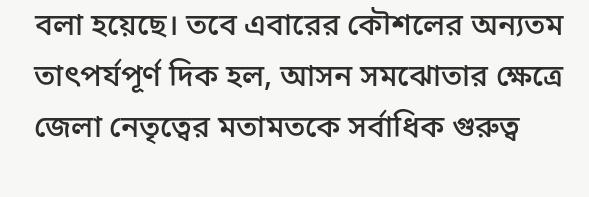বলা হয়েছে। তবে এবারের কৌশলের অন্যতম তাৎপর্যপূর্ণ দিক হল, আসন সমঝোতার ক্ষেত্রে জেলা নেতৃত্বের মতামতকে সর্বাধিক গুরুত্ব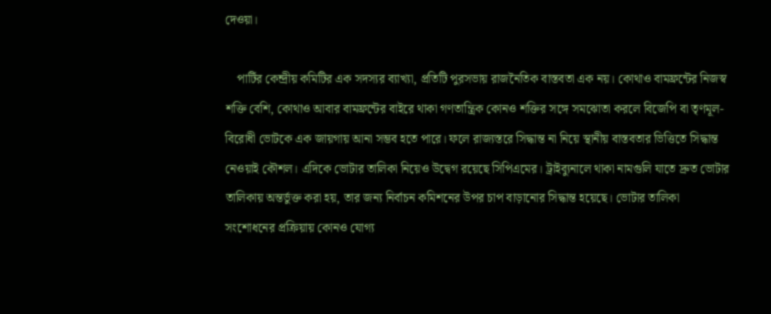দেওয়া।

    পার্টির কেন্দ্রীয় কমিটির এক সদস্যর ব্যাখ্যা, প্রতিটি পুরসভায় রাজনৈতিক বাস্তবতা এক নয়। কোথাও বামফ্রন্টের নিজস্ব শক্তি বেশি, কোথাও আবার বামফ্রন্টের বাইরে থাকা গণতান্ত্রিক কোনও শক্তির সঙ্গে সমঝোতা করলে বিজেপি বা তৃণমূল-বিরোধী ভোটকে এক জায়গায় আনা সম্ভব হতে পারে। ফলে রাজ্যস্তরে সিদ্ধান্ত না নিয়ে স্থানীয় বাস্তবতার ভিত্তিতে সিদ্ধান্ত নেওয়াই কৌশল। এদিকে ভোটার তালিকা নিয়েও উদ্বেগ রয়েছে সিপিএমের। ট্রাইব্যুনালে থাকা নামগুলি যাতে দ্রুত ভোটার তালিকায় অন্তর্ভুক্ত করা হয়, তার জন্য নির্বাচন কমিশনের উপর চাপ বাড়ানোর সিদ্ধান্ত হয়েছে। ভোটার তালিকা সংশোধনের প্রক্রিয়ায় কোনও যোগ্য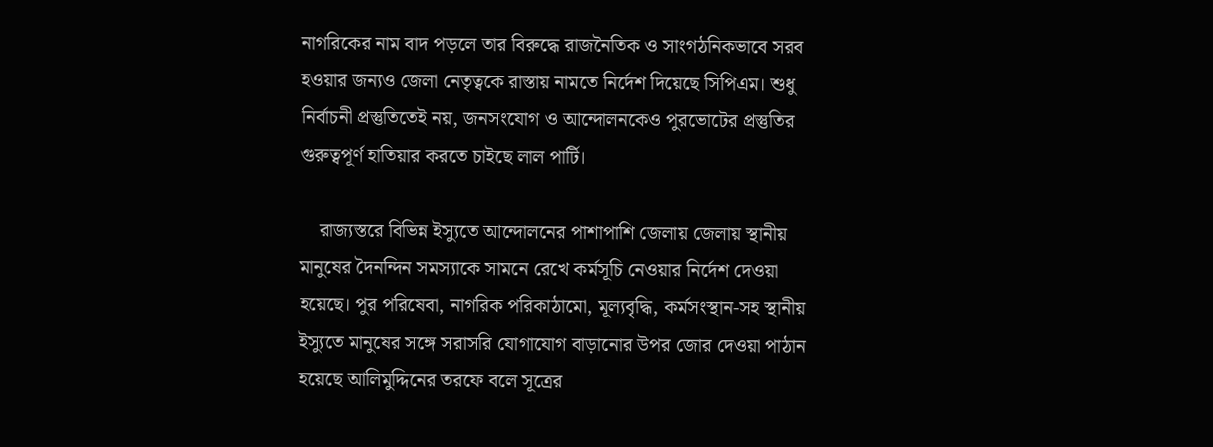নাগরিকের নাম বাদ পড়লে তার বিরুদ্ধে রাজনৈতিক ও সাংগঠনিকভাবে সরব হওয়ার জন্যও জেলা নেতৃত্বকে রাস্তায় নামতে নির্দেশ দিয়েছে সিপিএম। শুধু নির্বাচনী প্রস্তুতিতেই নয়, জনসংযোগ ও আন্দোলনকেও পুরভোটের প্রস্তুতির গুরুত্বপূর্ণ হাতিয়ার করতে চাইছে লাল পার্টি।

    রাজ্যস্তরে বিভিন্ন ইস্যুতে আন্দোলনের পাশাপাশি জেলায় জেলায় স্থানীয় মানুষের দৈনন্দিন সমস্যাকে সামনে রেখে কর্মসূচি নেওয়ার নির্দেশ দেওয়া হয়েছে। পুর পরিষেবা, নাগরিক পরিকাঠামো, মূল্যবৃদ্ধি, কর্মসংস্থান-সহ স্থানীয় ইস্যুতে মানুষের সঙ্গে সরাসরি যোগাযোগ বাড়ানোর উপর জোর দেওয়া পাঠান হয়েছে আলিমুদ্দিনের তরফে বলে সূত্রের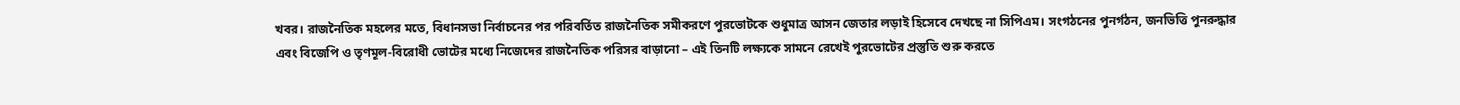খবর। রাজনৈতিক মহলের মতে, বিধানসভা নির্বাচনের পর পরিবর্তিত রাজনৈতিক সমীকরণে পুরভোটকে শুধুমাত্র আসন জেতার লড়াই হিসেবে দেখছে না সিপিএম। সংগঠনের পুনর্গঠন, জনভিত্তি পুনরুদ্ধার এবং বিজেপি ও তৃণমূল-বিরোধী ভোটের মধ্যে নিজেদের রাজনৈতিক পরিসর বাড়ানো – এই তিনটি লক্ষ্যকে সামনে রেখেই পুরভোটের প্রস্তুতি শুরু করতে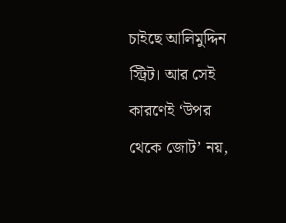চাইছে আলিমুদ্দিন স্ট্রিট। আর সেই কারণেই ‘উপর থেকে জোট’ নয়,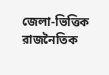জেলা-ভিত্তিক রাজনৈতিক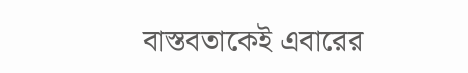বাস্তবতাকেই এবারের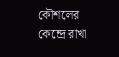কৌশলের কেন্দ্রে রাখা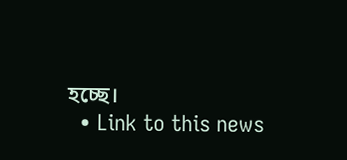হচ্ছে।
  • Link to this news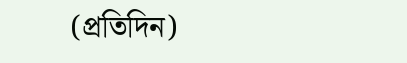(প্রতিদিন)